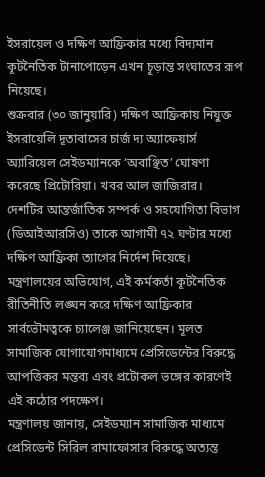ইসরায়েল ও দক্ষিণ আফ্রিকার মধ্যে বিদ্যমান কূটনৈতিক টানাপোড়েন এখন চূড়ান্ত সংঘাতের রূপ নিয়েছে।
শুক্রবার (৩০ জানুয়ারি) দক্ষিণ আফ্রিকায় নিযুক্ত ইসরায়েলি দূতাবাসের চার্জ দ্য অ্যাফেয়ার্স অ্যারিয়েল সেইডম্যানকে ‘অবাঞ্ছিত’ ঘোষণা করেছে প্রিটোরিয়া। খবর আল জাজিরার।
দেশটির আন্তর্জাতিক সম্পর্ক ও সহযোগিতা বিভাগ (ডিআইআরসিও) তাকে আগামী ৭২ ঘণ্টার মধ্যে দক্ষিণ আফ্রিকা ত্যাগের নির্দেশ দিয়েছে। মন্ত্রণালয়ের অভিযোগ, এই কর্মকর্তা কূটনৈতিক রীতিনীতি লঙ্ঘন করে দক্ষিণ আফ্রিকার সার্বভৌমত্বকে চ্যালেঞ্জ জানিয়েছেন। মূলত সামাজিক যোগাযোগমাধ্যমে প্রেসিডেন্টের বিরুদ্ধে আপত্তিকর মন্তব্য এবং প্রটোকল ভঙ্গের কারণেই এই কঠোর পদক্ষেপ।
মন্ত্রণালয় জানায়, সেইডম্যান সামাজিক মাধ্যমে প্রেসিডেন্ট সিরিল রামাফোসার বিরুদ্ধে অত্যন্ত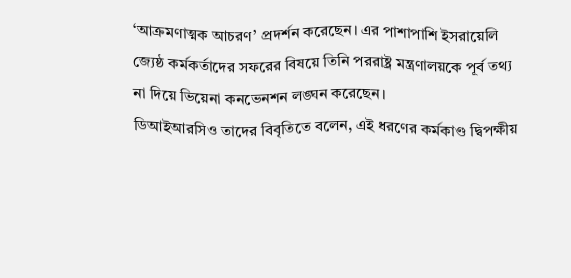‘আক্রমণাত্মক আচরণ’ প্রদর্শন করেছেন। এর পাশাপাশি ইসরায়েলি জ্যেষ্ঠ কর্মকর্তাদের সফরের বিষয়ে তিনি পররাষ্ট্র মন্ত্রণালয়কে পূর্ব তথ্য না দিয়ে ভিয়েনা কনভেনশন লঙ্ঘন করেছেন।
ডিআইআরসিও তাদের বিবৃতিতে বলেন, এই ধরণের কর্মকাণ্ড দ্বিপক্ষীয়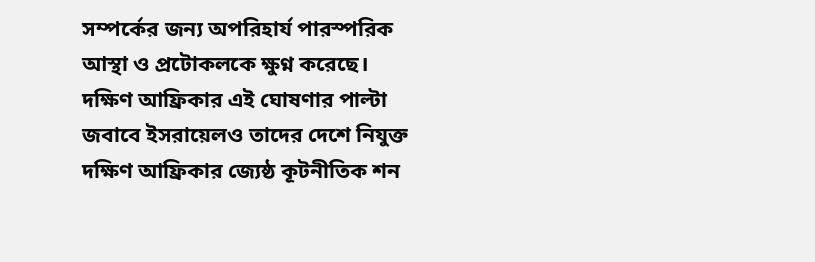সম্পর্কের জন্য অপরিহার্য পারস্পরিক আস্থা ও প্রটোকলকে ক্ষুণ্ন করেছে। দক্ষিণ আফ্রিকার এই ঘোষণার পাল্টা জবাবে ইসরায়েলও তাদের দেশে নিযুক্ত দক্ষিণ আফ্রিকার জ্যেষ্ঠ কূটনীতিক শন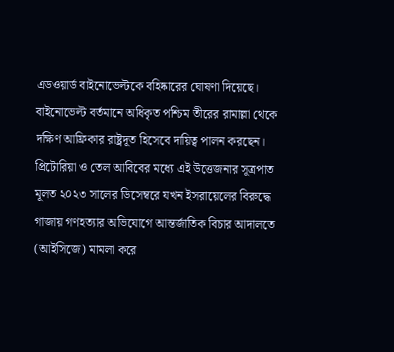এডওয়ার্ড বাইনোভেল্টকে বহিষ্কারের ঘোষণা দিয়েছে। বাইনোভেল্ট বর্তমানে অধিকৃত পশ্চিম তীরের রামাল্লা থেকে দক্ষিণ আফ্রিকার রাষ্ট্রদূত হিসেবে দায়িত্ব পালন করছেন।
প্রিটোরিয়া ও তেল আবিবের মধ্যে এই উত্তেজনার সূত্রপাত মূলত ২০২৩ সালের ডিসেম্বরে যখন ইসরায়েলের বিরুদ্ধে গাজায় গণহত্যার অভিযোগে আন্তর্জাতিক বিচার আদালতে (আইসিজে) মামলা করে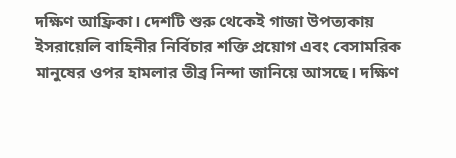দক্ষিণ আফ্রিকা। দেশটি শুরু থেকেই গাজা উপত্যকায় ইসরায়েলি বাহিনীর নির্বিচার শক্তি প্রয়োগ এবং বেসামরিক মানুষের ওপর হামলার তীব্র নিন্দা জানিয়ে আসছে। দক্ষিণ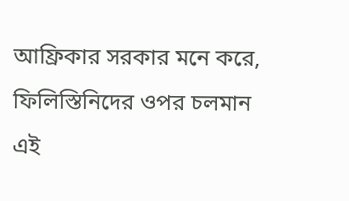আফ্রিকার সরকার মনে করে, ফিলিস্তিনিদের ওপর চলমান এই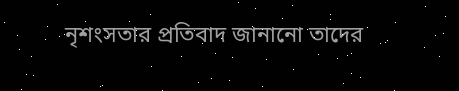নৃশংসতার প্রতিবাদ জানানো তাদের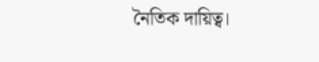নৈতিক দায়িত্ব।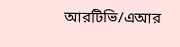আরটিভি/এআর